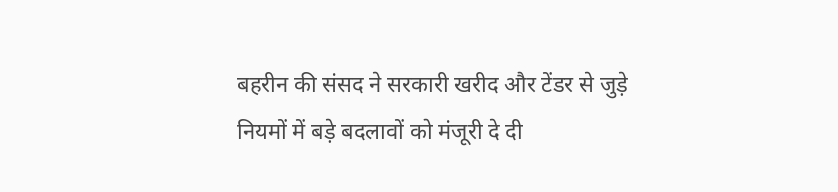बहरीन की संसद ने सरकारी खरीद और टेंडर से जुड़े नियमों में बड़े बदलावों को मंजूरी दे दी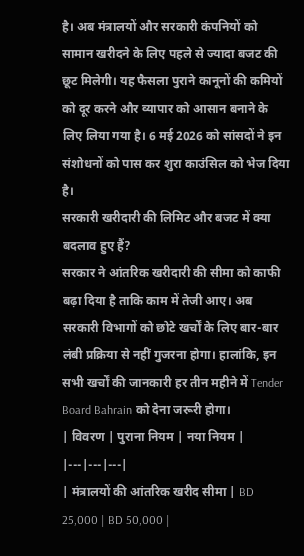है। अब मंत्रालयों और सरकारी कंपनियों को सामान खरीदने के लिए पहले से ज्यादा बजट की छूट मिलेगी। यह फैसला पुराने कानूनों की कमियों को दूर करने और व्यापार को आसान बनाने के लिए लिया गया है। 6 मई 2026 को सांसदों ने इन संशोधनों को पास कर शुरा काउंसिल को भेज दिया है।
सरकारी खरीदारी की लिमिट और बजट में क्या बदलाव हुए हैं?
सरकार ने आंतरिक खरीदारी की सीमा को काफी बढ़ा दिया है ताकि काम में तेजी आए। अब सरकारी विभागों को छोटे खर्चों के लिए बार-बार लंबी प्रक्रिया से नहीं गुजरना होगा। हालांकि, इन सभी खर्चों की जानकारी हर तीन महीने में Tender Board Bahrain को देना जरूरी होगा।
| विवरण | पुराना नियम | नया नियम |
|---|---|---|
| मंत्रालयों की आंतरिक खरीद सीमा | BD 25,000 | BD 50,000 |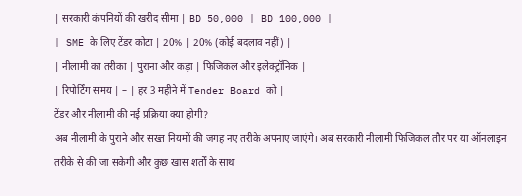| सरकारी कंपनियों की खरीद सीमा | BD 50,000 | BD 100,000 |
| SME के लिए टेंडर कोटा | 20% | 20% (कोई बदलाव नहीं) |
| नीलामी का तरीका | पुराना और कड़ा | फिजिकल और इलेक्ट्रॉनिक |
| रिपोर्टिंग समय | – | हर 3 महीने में Tender Board को |
टेंडर और नीलामी की नई प्रक्रिया क्या होगी?
अब नीलामी के पुराने और सख्त नियमों की जगह नए तरीके अपनाए जाएंगे। अब सरकारी नीलामी फिजिकल तौर पर या ऑनलाइन तरीके से की जा सकेगी और कुछ खास शर्तों के साथ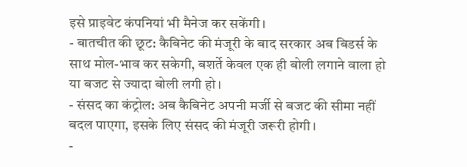इसे प्राइवेट कंपनियां भी मैनेज कर सकेंगी।
- बातचीत की छूट: कैबिनेट की मंजूरी के बाद सरकार अब बिडर्स के साथ मोल-भाव कर सकेगी, बशर्ते केवल एक ही बोली लगाने वाला हो या बजट से ज्यादा बोली लगी हो।
- संसद का कंट्रोल: अब कैबिनेट अपनी मर्जी से बजट की सीमा नहीं बदल पाएगा, इसके लिए संसद की मंजूरी जरूरी होगी।
-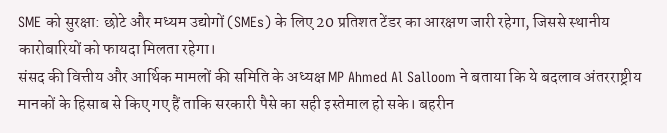SME को सुरक्षा: छोटे और मध्यम उद्योगों (SMEs) के लिए 20 प्रतिशत टेंडर का आरक्षण जारी रहेगा, जिससे स्थानीय कारोबारियों को फायदा मिलता रहेगा।
संसद की वित्तीय और आर्थिक मामलों की समिति के अध्यक्ष MP Ahmed Al Salloom ने बताया कि ये बदलाव अंतरराष्ट्रीय मानकों के हिसाब से किए गए हैं ताकि सरकारी पैसे का सही इस्तेमाल हो सके। बहरीन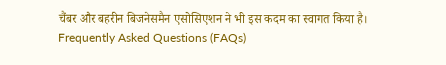चैंबर और बहरीन बिजनेसमैन एसोसिएशन ने भी इस कदम का स्वागत किया है।
Frequently Asked Questions (FAQs)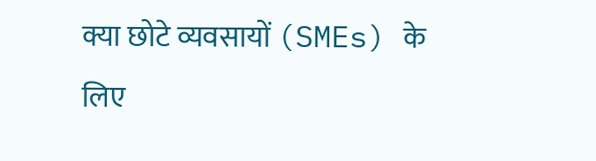क्या छोटे व्यवसायों (SMEs) के लिए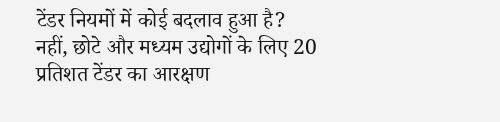टेंडर नियमों में कोई बदलाव हुआ है?
नहीं, छोटे और मध्यम उद्योगों के लिए 20 प्रतिशत टेंडर का आरक्षण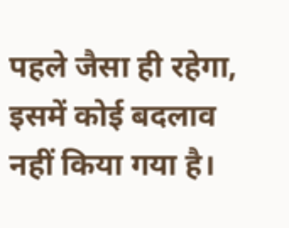पहले जैसा ही रहेगा, इसमें कोई बदलाव नहीं किया गया है।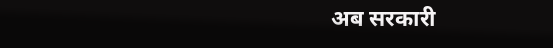अब सरकारी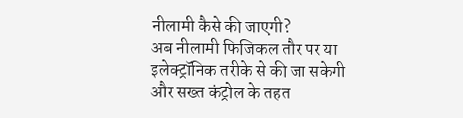नीलामी कैसे की जाएगी?
अब नीलामी फिजिकल तौर पर या इलेक्ट्रॉनिक तरीके से की जा सकेगी और सख्त कंट्रोल के तहत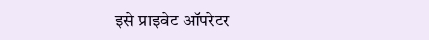इसे प्राइवेट ऑपरेटर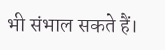भी संभाल सकते हैं।